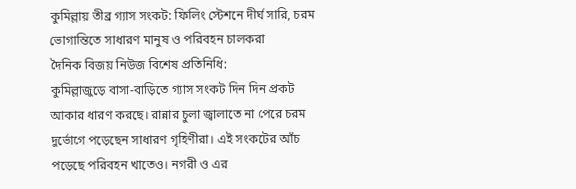কুমিল্লায় তীব্র গ্যাস সংকট: ফিলিং স্টেশনে দীর্ঘ সারি, চরম ভোগান্তিতে সাধারণ মানুষ ও পরিবহন চালকরা
দৈনিক বিজয় নিউজ বিশেষ প্রতিনিধি:
কুমিল্লাজুড়ে বাসা-বাড়িতে গ্যাস সংকট দিন দিন প্রকট আকার ধারণ করছে। রান্নার চুলা জ্বালাতে না পেরে চরম দুর্ভোগে পড়েছেন সাধারণ গৃহিণীরা। এই সংকটের আঁচ পড়েছে পরিবহন খাতেও। নগরী ও এর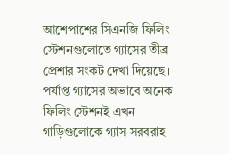আশেপাশের সিএনজি ফিলিং স্টেশনগুলোতে গ্যাসের তীব্র প্রেশার সংকট দেখা দিয়েছে। পর্যাপ্ত গ্যাসের অভাবে অনেক ফিলিং স্টেশনই এখন গাড়িগুলোকে গ্যাস সরবরাহ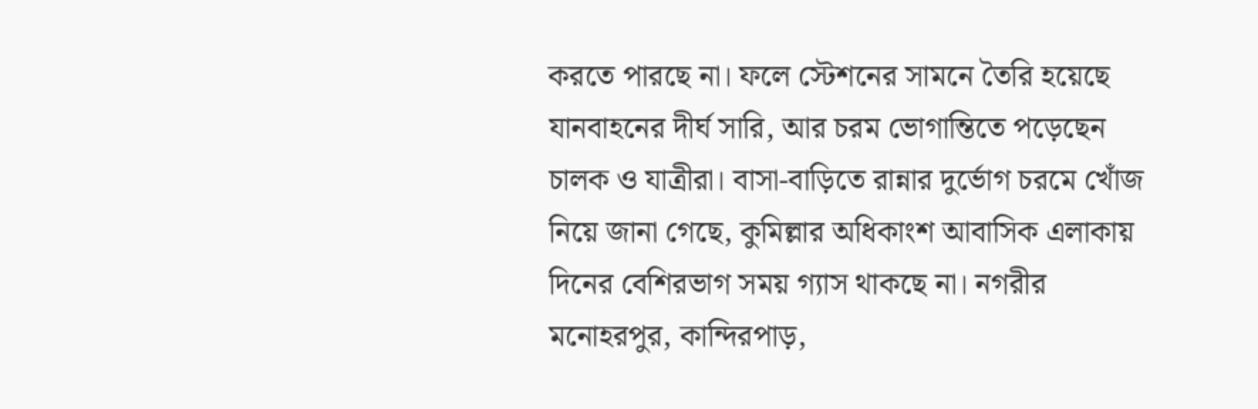করতে পারছে না। ফলে স্টেশনের সামনে তৈরি হয়েছে যানবাহনের দীর্ঘ সারি, আর চরম ভোগান্তিতে পড়েছেন চালক ও যাত্রীরা। বাসা-বাড়িতে রান্নার দুর্ভোগ চরমে খোঁজ নিয়ে জানা গেছে, কুমিল্লার অধিকাংশ আবাসিক এলাকায় দিনের বেশিরভাগ সময় গ্যাস থাকছে না। নগরীর মনোহরপুর, কান্দিরপাড়,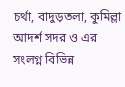চর্থা, বাদুড়তলা, কুমিল্লা আদর্শ সদর ও এর সংলগ্ন বিভিন্ন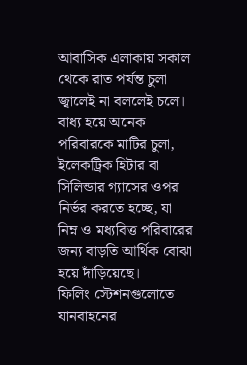আবাসিক এলাকায় সকাল থেকে রাত পর্যন্ত চুলা জ্বালেই না বললেই চলে। বাধ্য হয়ে অনেক পরিবারকে মাটির চুলা, ইলেকট্রিক হিটার বা সিলিন্ডার গ্যাসের ওপর নির্ভর করতে হচ্ছে, যা নিম্ন ও মধ্যবিত্ত পরিবারের জন্য বাড়তি আর্থিক বোঝা হয়ে দাঁড়িয়েছে।
ফিলিং স্টেশনগুলোতে যানবাহনের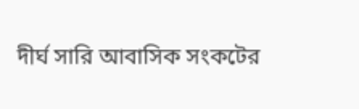দীর্ঘ সারি আবাসিক সংকটের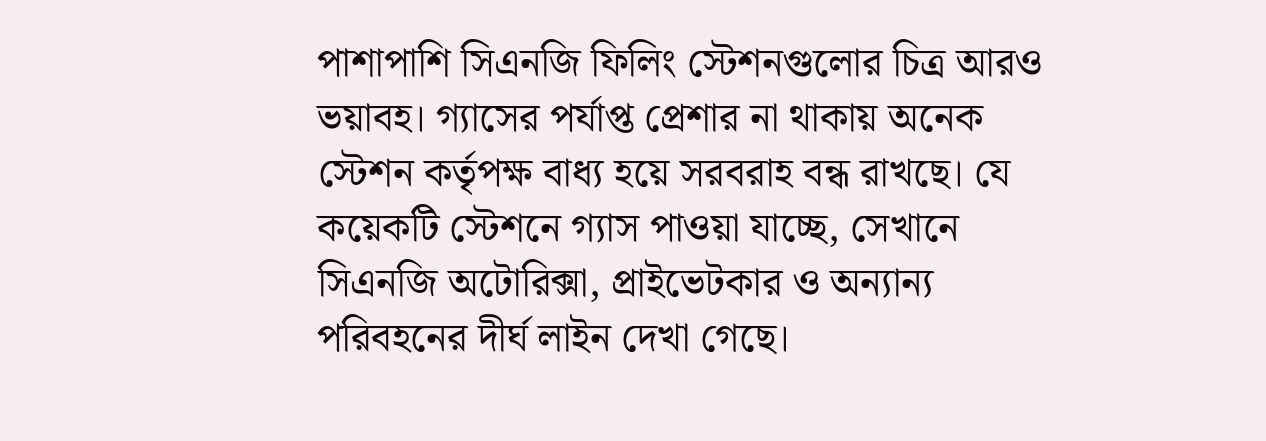পাশাপাশি সিএনজি ফিলিং স্টেশনগুলোর চিত্র আরও ভয়াবহ। গ্যাসের পর্যাপ্ত প্রেশার না থাকায় অনেক স্টেশন কর্তৃপক্ষ বাধ্য হয়ে সরবরাহ বন্ধ রাখছে। যে কয়েকটি স্টেশনে গ্যাস পাওয়া যাচ্ছে, সেখানে সিএনজি অটোরিক্সা, প্রাইভেটকার ও অন্যান্য পরিবহনের দীর্ঘ লাইন দেখা গেছে।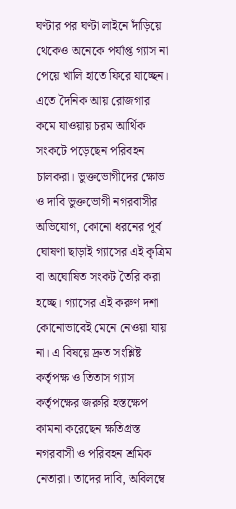ঘণ্টার পর ঘণ্টা লাইনে দাঁড়িয়ে থেকেও অনেকে পর্যাপ্ত গ্যাস না পেয়ে খালি হাতে ফিরে যাচ্ছেন। এতে দৈনিক আয় রোজগার কমে যাওয়ায় চরম আর্থিক সংকটে পড়েছেন পরিবহন চালকরা। ভুক্তভোগীদের ক্ষোভ ও দাবি ভুক্তভোগী নগরবাসীর অভিযোগ, কোনো ধরনের পূর্ব ঘোষণা ছাড়াই গ্যাসের এই কৃত্রিম বা অঘোষিত সংকট তৈরি করা হচ্ছে। গ্যাসের এই করুণ দশা কোনোভাবেই মেনে নেওয়া যায় না। এ বিষয়ে দ্রুত সংশ্লিষ্ট কর্তৃপক্ষ ও তিতাস গ্যাস কর্তৃপক্ষের জরুরি হস্তক্ষেপ কামনা করেছেন ক্ষতিগ্রস্ত নগরবাসী ও পরিবহন শ্রমিক নেতারা। তাদের দাবি, অবিলম্বে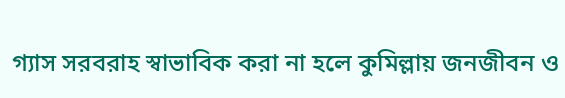গ্যাস সরবরাহ স্বাভাবিক করা না হলে কুমিল্লায় জনজীবন ও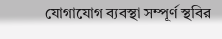যোগাযোগ ব্যবস্থা সম্পূর্ণ স্থবির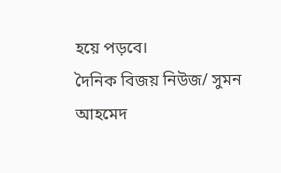হয়ে পড়বে।
দৈনিক বিজয় নিউজ/ সুমন আহমেদ